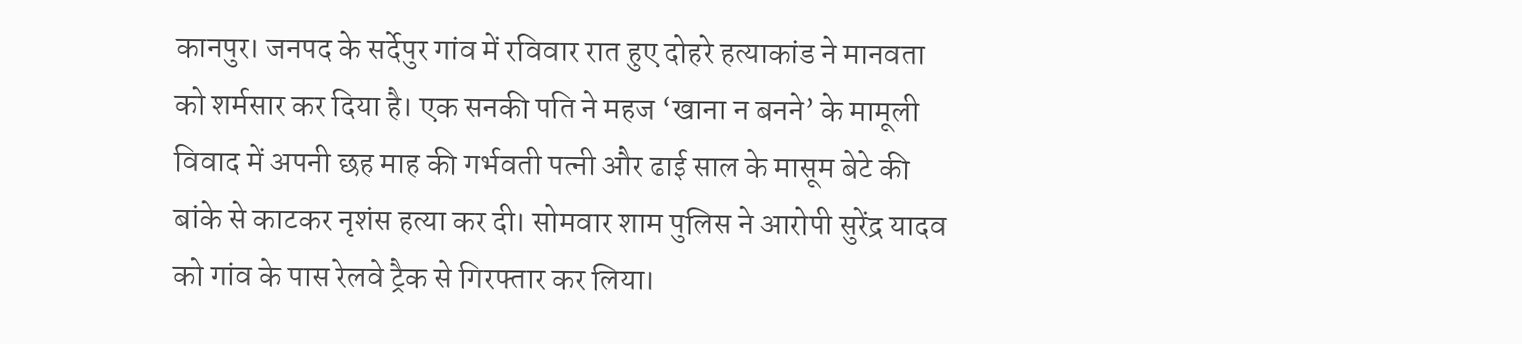कानपुर। जनपद के सर्देपुर गांव में रविवार रात हुए दोहरे हत्याकांड ने मानवता को शर्मसार कर दिया है। एक सनकी पति ने महज ‘खाना न बनने’ के मामूली विवाद में अपनी छह माह की गर्भवती पत्नी और ढाई साल के मासूम बेटे की बांके से काटकर नृशंस हत्या कर दी। सोमवार शाम पुलिस ने आरोपी सुरेंद्र यादव को गांव के पास रेलवे ट्रैक से गिरफ्तार कर लिया।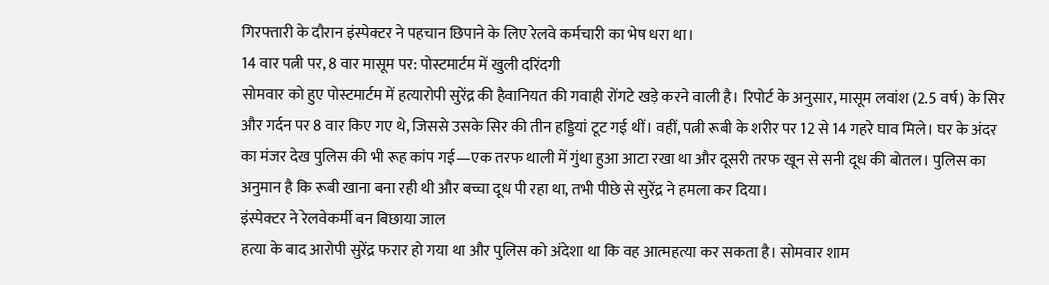गिरफ्तारी के दौरान इंस्पेक्टर ने पहचान छिपाने के लिए रेलवे कर्मचारी का भेष धरा था।
14 वार पत्नी पर, 8 वार मासूम पर: पोस्टमार्टम में खुली दरिंदगी
सोमवार को हुए पोस्टमार्टम में हत्यारोपी सुरेंद्र की हैवानियत की गवाही रोंगटे खड़े करने वाली है। रिपोर्ट के अनुसार, मासूम लवांश (2.5 वर्ष) के सिर और गर्दन पर 8 वार किए गए थे, जिससे उसके सिर की तीन हड्डियां टूट गई थीं। वहीं, पत्नी रूबी के शरीर पर 12 से 14 गहरे घाव मिले। घर के अंदर का मंजर देख पुलिस की भी रूह कांप गई—एक तरफ थाली में गुंथा हुआ आटा रखा था और दूसरी तरफ खून से सनी दूध की बोतल। पुलिस का अनुमान है कि रूबी खाना बना रही थी और बच्चा दूध पी रहा था, तभी पीछे से सुरेंद्र ने हमला कर दिया।
इंस्पेक्टर ने रेलवेकर्मी बन बिछाया जाल
हत्या के बाद आरोपी सुरेंद्र फरार हो गया था और पुलिस को अंदेशा था कि वह आत्महत्या कर सकता है। सोमवार शाम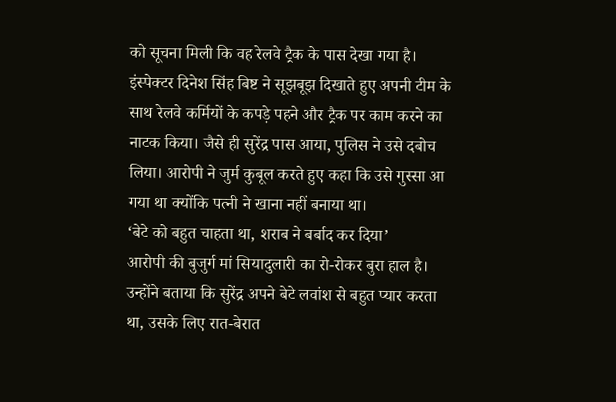को सूचना मिली कि वह रेलवे ट्रैक के पास देखा गया है। इंस्पेक्टर दिनेश सिंह बिष्ट ने सूझबूझ दिखाते हुए अपनी टीम के साथ रेलवे कर्मियों के कपड़े पहने और ट्रैक पर काम करने का नाटक किया। जैसे ही सुरेंद्र पास आया, पुलिस ने उसे दबोच लिया। आरोपी ने जुर्म कुबूल करते हुए कहा कि उसे गुस्सा आ गया था क्योंकि पत्नी ने खाना नहीं बनाया था।
‘बेटे को बहुत चाहता था, शराब ने बर्बाद कर दिया’
आरोपी की बुजुर्ग मां सियादुलारी का रो-रोकर बुरा हाल है। उन्होंने बताया कि सुरेंद्र अपने बेटे लवांश से बहुत प्यार करता था, उसके लिए रात-बेरात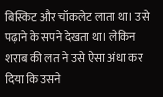बिस्किट और चॉकलेट लाता था। उसे पढ़ाने के सपने देखता था। लेकिन शराब की लत ने उसे ऐसा अंधा कर दिया कि उसने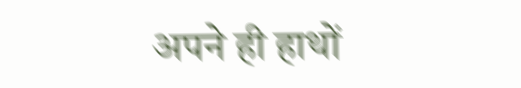अपने ही हाथों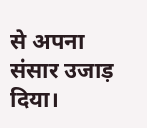से अपना संसार उजाड़ दिया।